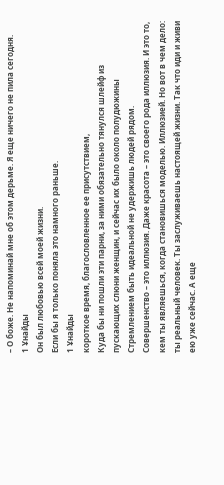– О боже. Не напоминай мне об этом дерьме. Я еще ничего не пила сегодня.
1 Ұнайды
Он был любовью всей моей жизни.
Если бы я только поняла это намного раньше.
1 Ұнайды
короткое время, благословленное ее присутствием,
Куда бы ни пошли эти парни, за ними обязательно тянулся шлейф из пускающих слюни женщин, и сейчас их было около полудюжины
Стремлением быть идеальной не удержишь людей рядом.
Совершенство – это иллюзия. Даже красота – это своего рода иллюзия. И это то, кем ты являешься, когда становишься моделью. Иллюзией. Но вот в чем дело: ты реальный человек. Ты заслуживаешь настоящей жизни. Так что иди и живи ею уже сейчас. А еще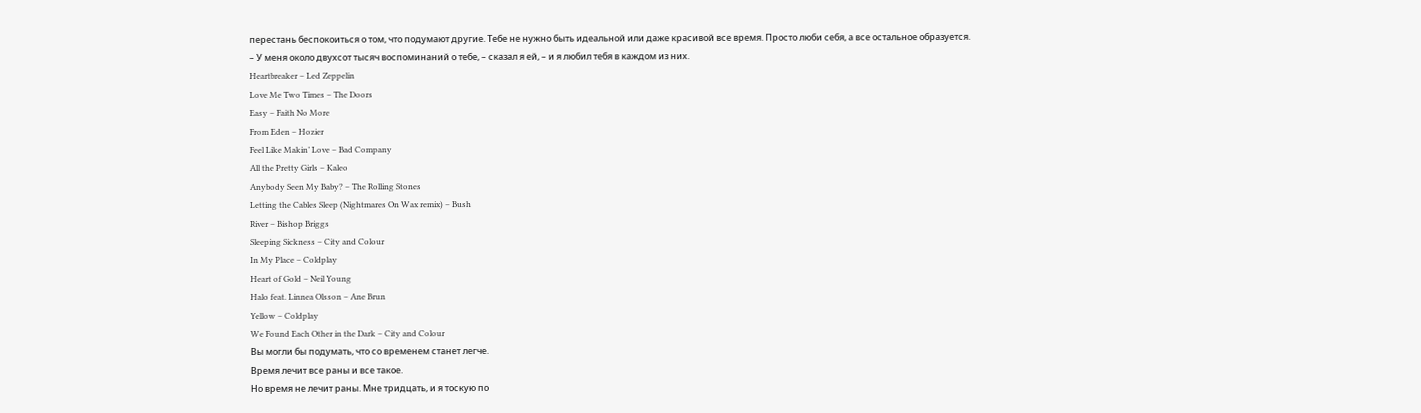перестань беспокоиться о том, что подумают другие. Тебе не нужно быть идеальной или даже красивой все время. Просто люби себя, а все остальное образуется.
– У меня около двухсот тысяч воспоминаний о тебе, – сказал я ей, – и я любил тебя в каждом из них.
Heartbreaker – Led Zeppelin
Love Me Two Times – The Doors
Easy – Faith No More
From Eden – Hozier
Feel Like Makin’ Love – Bad Company
All the Pretty Girls – Kaleo
Anybody Seen My Baby? – The Rolling Stones
Letting the Cables Sleep (Nightmares On Wax remix) – Bush
River – Bishop Briggs
Sleeping Sickness – City and Colour
In My Place – Coldplay
Heart of Gold – Neil Young
Halo feat. Linnea Olsson – Ane Brun
Yellow – Coldplay
We Found Each Other in the Dark – City and Colour
Вы могли бы подумать, что со временем станет легче.
Время лечит все раны и все такое.
Но время не лечит раны. Мне тридцать, и я тоскую по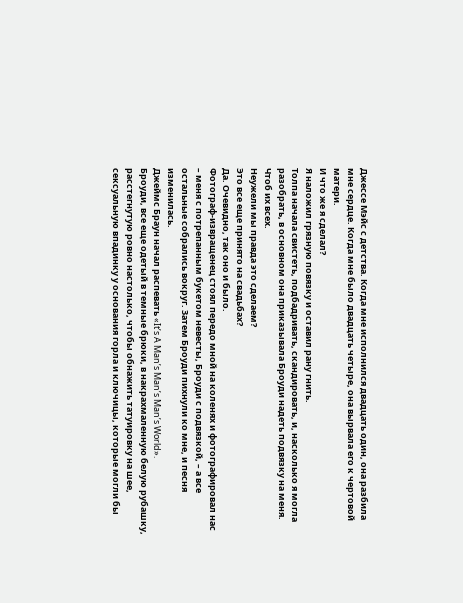Джессе Мэйс с детства. Когда мне исполнился двадцать один, она разбила мне сердце. Когда мне было двадцать четыре, она вырвала его к чертовой матери.
И что же я сделал?
Я наложил грязную повязку и оставил рану гнить.
Толпа начала свистеть, подбадривать, скандировать, и, насколько я могла разобрать, в основном она приказывала Броуди надеть подвязку на меня.
Чтоб их всех.
Неужели мы правда это сделаем?
Это все еще принято на свадьбах?
Да. Очевидно, так оно и было.
Фотограф-извращенец стоял передо мной на коленях и фотографировал нас – меня с потрепанным букетом невесты, Броуди с подвязкой, – а все остальные собрались вокруг. Затем Броуди пихнули ко мне, и песня изменилась.
Джеймс Браун начал распевать «It’s A Man’s Man’s Man’s World».
Броуди, все еще одетый в темные брюки, в накрахмаленную белую рубашку, расстегнутую ровно настолько, чтобы обнажить татуировку на шее, сексуальную впадинку у основания горла и ключицы, которые могли бы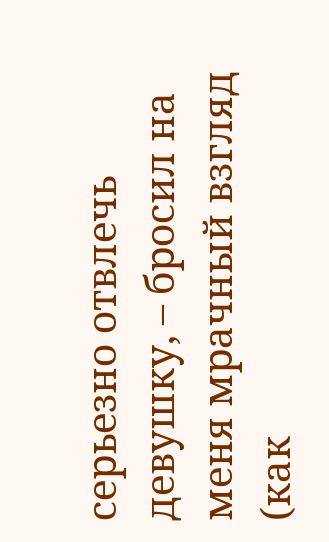серьезно отвлечь девушку, – бросил на меня мрачный взгляд (как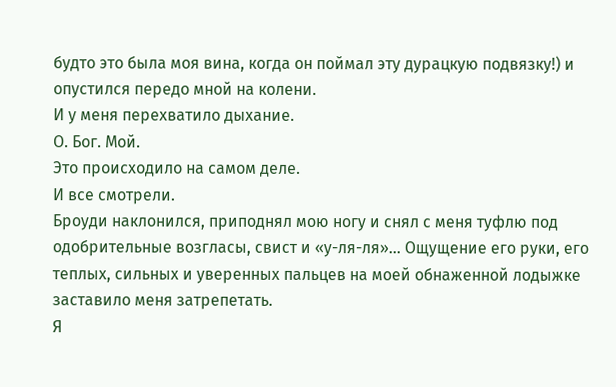будто это была моя вина, когда он поймал эту дурацкую подвязку!) и опустился передо мной на колени.
И у меня перехватило дыхание.
О. Бог. Мой.
Это происходило на самом деле.
И все смотрели.
Броуди наклонился, приподнял мою ногу и снял с меня туфлю под одобрительные возгласы, свист и «у-ля-ля»… Ощущение его руки, его теплых, сильных и уверенных пальцев на моей обнаженной лодыжке заставило меня затрепетать.
Я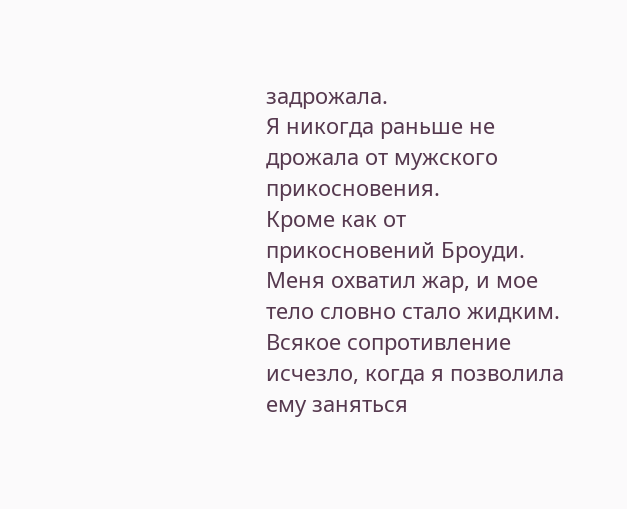задрожала.
Я никогда раньше не дрожала от мужского прикосновения.
Кроме как от прикосновений Броуди.
Меня охватил жар, и мое тело словно стало жидким. Всякое сопротивление исчезло, когда я позволила ему заняться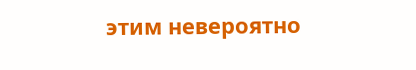этим невероятно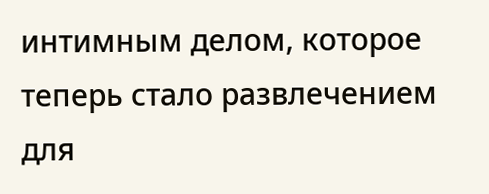интимным делом, которое теперь стало развлечением для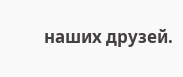наших друзей.